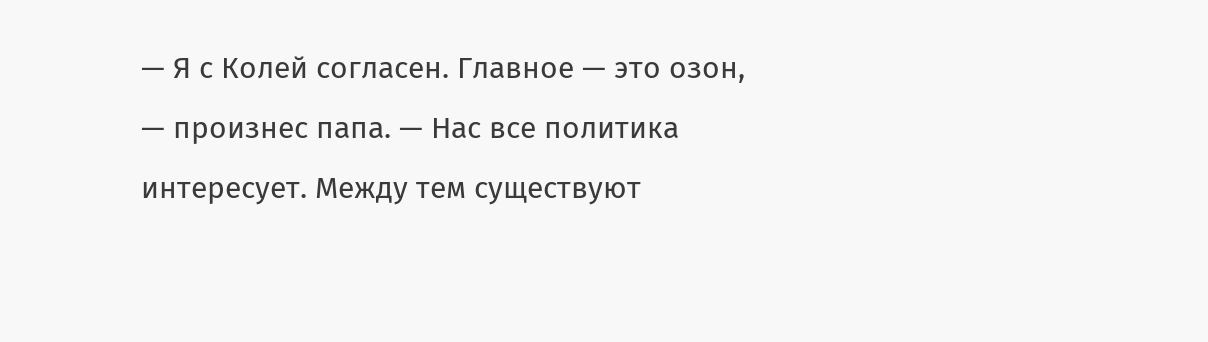— Я с Колей согласен. Главное — это озон, — произнес папа. — Нас все политика интересует. Между тем существуют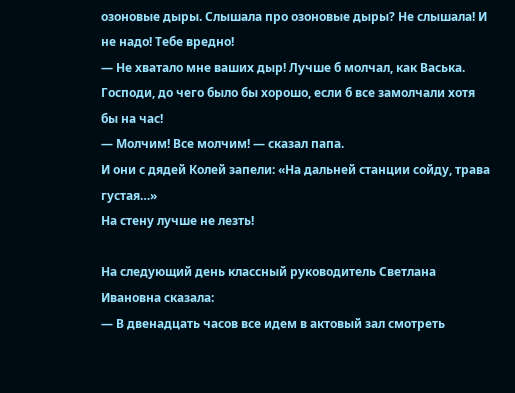озоновые дыры. Слышала про озоновые дыры? Не слышала! И не надо! Тебе вредно!
— Не хватало мне ваших дыр! Лучше б молчал, как Васька. Господи, до чего было бы хорошо, если б все замолчали хотя бы на час!
— Молчим! Все молчим! — сказал папа.
И они с дядей Колей запели: «На дальней станции сойду, трава густая…»
На стену лучше не лезть!

На следующий день классный руководитель Светлана Ивановна сказала:
— В двенадцать часов все идем в актовый зал смотреть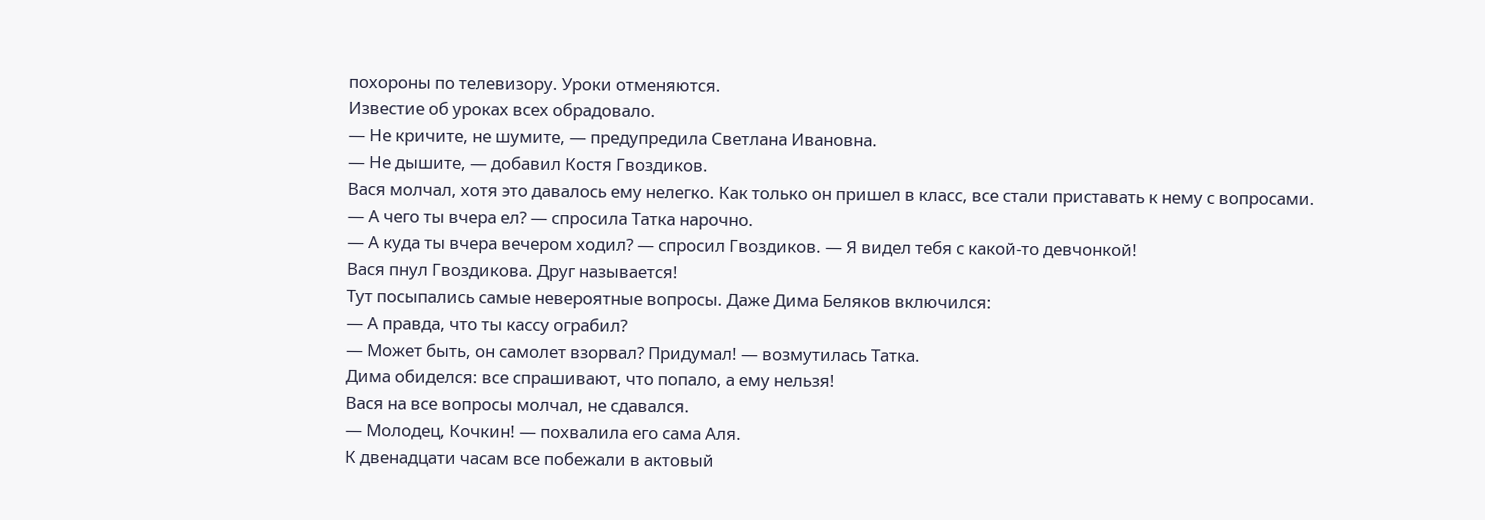похороны по телевизору. Уроки отменяются.
Известие об уроках всех обрадовало.
— Не кричите, не шумите, — предупредила Светлана Ивановна.
— Не дышите, — добавил Костя Гвоздиков.
Вася молчал, хотя это давалось ему нелегко. Как только он пришел в класс, все стали приставать к нему с вопросами.
— А чего ты вчера ел? — спросила Татка нарочно.
— А куда ты вчера вечером ходил? — спросил Гвоздиков. — Я видел тебя с какой-то девчонкой!
Вася пнул Гвоздикова. Друг называется!
Тут посыпались самые невероятные вопросы. Даже Дима Беляков включился:
— А правда, что ты кассу ограбил?
— Может быть, он самолет взорвал? Придумал! — возмутилась Татка.
Дима обиделся: все спрашивают, что попало, а ему нельзя!
Вася на все вопросы молчал, не сдавался.
— Молодец, Кочкин! — похвалила его сама Аля.
К двенадцати часам все побежали в актовый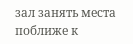зал занять места поближе к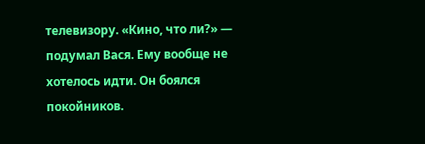телевизору. «Кино, что ли?» — подумал Вася. Ему вообще не хотелось идти. Он боялся покойников.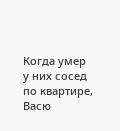Когда умер у них сосед по квартире, Васю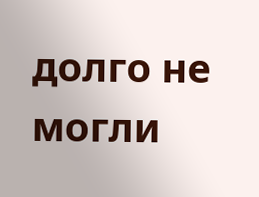долго не могли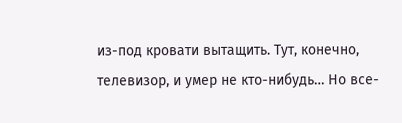из-под кровати вытащить. Тут, конечно, телевизор, и умер не кто-нибудь… Но все-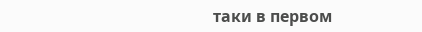таки в первом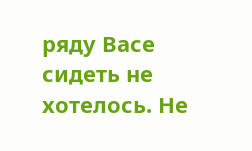ряду Васе сидеть не хотелось. Не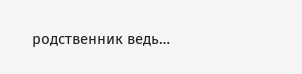родственник ведь…